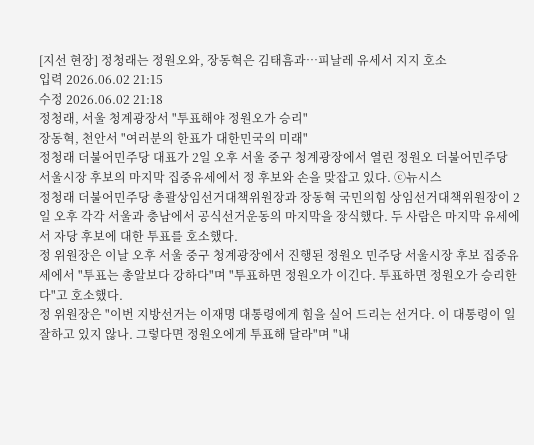[지선 현장] 정청래는 정원오와, 장동혁은 김태흠과…피날레 유세서 지지 호소
입력 2026.06.02 21:15
수정 2026.06.02 21:18
정청래, 서울 청계광장서 "투표해야 정원오가 승리"
장동혁, 천안서 "여러분의 한표가 대한민국의 미래"
정청래 더불어민주당 대표가 2일 오후 서울 중구 청계광장에서 열린 정원오 더불어민주당 서울시장 후보의 마지막 집중유세에서 정 후보와 손을 맞잡고 있다. ⓒ뉴시스
정청래 더불어민주당 총괄상임선거대책위원장과 장동혁 국민의힘 상임선거대책위원장이 2일 오후 각각 서울과 충남에서 공식선거운동의 마지막을 장식했다. 두 사람은 마지막 유세에서 자당 후보에 대한 투표를 호소했다.
정 위원장은 이날 오후 서울 중구 청계광장에서 진행된 정원오 민주당 서울시장 후보 집중유세에서 "투표는 총알보다 강하다"며 "투표하면 정원오가 이긴다. 투표하면 정원오가 승리한다"고 호소했다.
정 위원장은 "이번 지방선거는 이재명 대통령에게 힘을 실어 드리는 선거다. 이 대통령이 일 잘하고 있지 않나. 그렇다면 정원오에게 투표해 달라"며 "내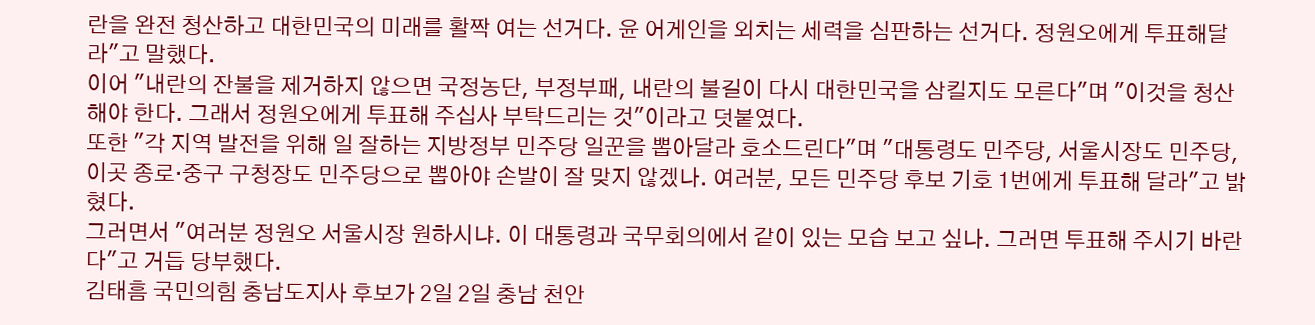란을 완전 청산하고 대한민국의 미래를 활짝 여는 선거다. 윤 어게인을 외치는 세력을 심판하는 선거다. 정원오에게 투표해달라"고 말했다.
이어 "내란의 잔불을 제거하지 않으면 국정농단, 부정부패, 내란의 불길이 다시 대한민국을 삼킬지도 모른다"며 "이것을 청산해야 한다. 그래서 정원오에게 투표해 주십사 부탁드리는 것"이라고 덧붙였다.
또한 "각 지역 발전을 위해 일 잘하는 지방정부 민주당 일꾼을 뽑아달라 호소드린다"며 "대통령도 민주당, 서울시장도 민주당, 이곳 종로·중구 구청장도 민주당으로 뽑아야 손발이 잘 맞지 않겠나. 여러분, 모든 민주당 후보 기호 1번에게 투표해 달라"고 밝혔다.
그러면서 "여러분 정원오 서울시장 원하시냐. 이 대통령과 국무회의에서 같이 있는 모습 보고 싶나. 그러면 투표해 주시기 바란다"고 거듭 당부했다.
김태흠 국민의힘 충남도지사 후보가 2일 2일 충남 천안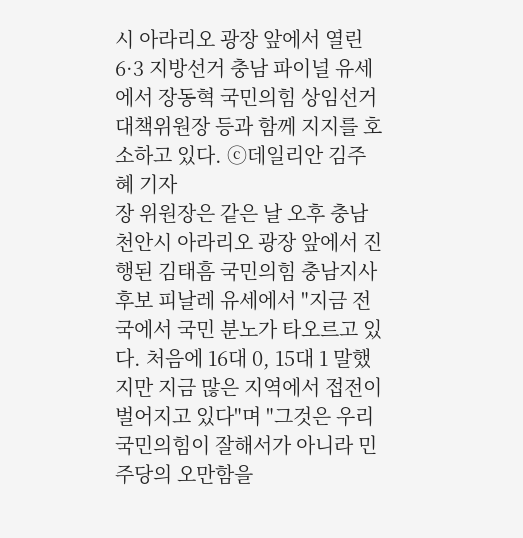시 아라리오 광장 앞에서 열린 6·3 지방선거 충남 파이널 유세에서 장동혁 국민의힘 상임선거대책위원장 등과 함께 지지를 호소하고 있다. ⓒ데일리안 김주혜 기자
장 위원장은 같은 날 오후 충남 천안시 아라리오 광장 앞에서 진행된 김태흠 국민의힘 충남지사 후보 피날레 유세에서 "지금 전국에서 국민 분노가 타오르고 있다. 처음에 16대 0, 15대 1 말했지만 지금 많은 지역에서 접전이 벌어지고 있다"며 "그것은 우리 국민의힘이 잘해서가 아니라 민주당의 오만함을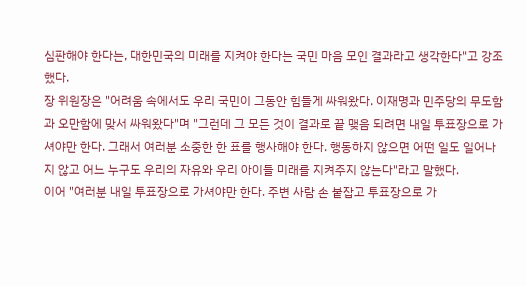심판해야 한다는, 대한민국의 미래를 지켜야 한다는 국민 마음 모인 결과라고 생각한다"고 강조했다.
장 위원장은 "어려움 속에서도 우리 국민이 그동안 힘들게 싸워왔다. 이재명과 민주당의 무도함과 오만함에 맞서 싸워왔다"며 "그런데 그 모든 것이 결과로 끝 맺음 되려면 내일 투표장으로 가셔야만 한다. 그래서 여러분 소중한 한 표를 행사해야 한다. 행동하지 않으면 어떤 일도 일어나지 않고 어느 누구도 우리의 자유와 우리 아이들 미래를 지켜주지 않는다"라고 말했다.
이어 "여러분 내일 투표장으로 가셔야만 한다. 주변 사람 손 붙잡고 투표장으로 가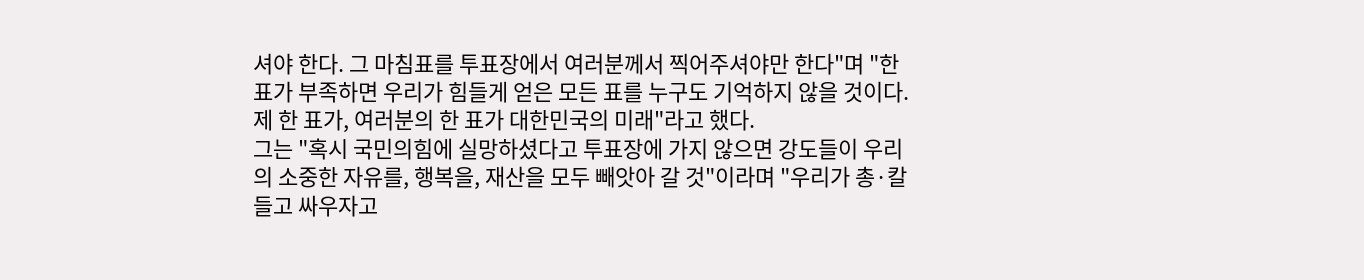셔야 한다. 그 마침표를 투표장에서 여러분께서 찍어주셔야만 한다"며 "한 표가 부족하면 우리가 힘들게 얻은 모든 표를 누구도 기억하지 않을 것이다. 제 한 표가, 여러분의 한 표가 대한민국의 미래"라고 했다.
그는 "혹시 국민의힘에 실망하셨다고 투표장에 가지 않으면 강도들이 우리의 소중한 자유를, 행복을, 재산을 모두 빼앗아 갈 것"이라며 "우리가 총·칼 들고 싸우자고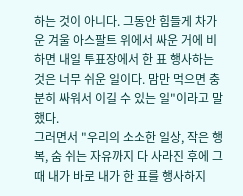하는 것이 아니다. 그동안 힘들게 차가운 겨울 아스팔트 위에서 싸운 거에 비하면 내일 투표장에서 한 표 행사하는 것은 너무 쉬운 일이다. 맘만 먹으면 충분히 싸워서 이길 수 있는 일"이라고 말했다.
그러면서 "우리의 소소한 일상, 작은 행복, 숨 쉬는 자유까지 다 사라진 후에 그때 내가 바로 내가 한 표를 행사하지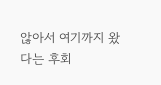않아서 여기까지 왔다는 후회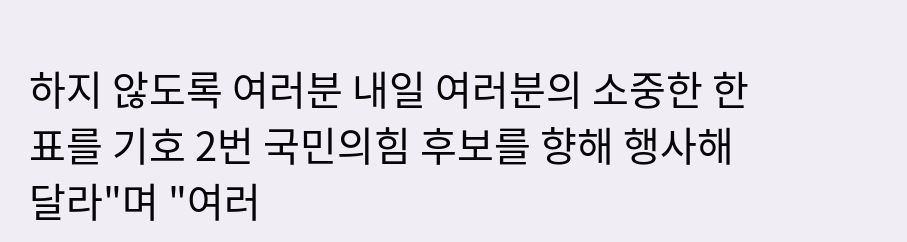하지 않도록 여러분 내일 여러분의 소중한 한 표를 기호 2번 국민의힘 후보를 향해 행사해 달라"며 "여러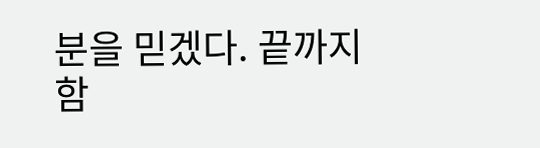분을 믿겠다. 끝까지 함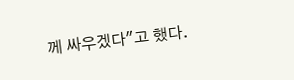께 싸우겠다"고 했다.